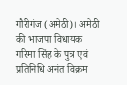गौरीगंज (अमेठी)। अमेठी की भाजपा विधायक गरिमा सिंह के पुत्र एवं प्रतिनिधि अनंत विक्रम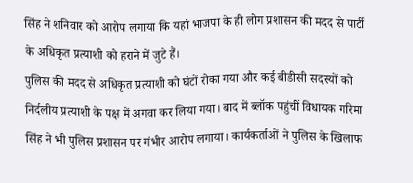सिंह ने शनिवार को आरोप लगाया कि यहां भाजपा के ही लोग प्रशासन की मदद से पार्टी के अधिकृत प्रत्याशी को हराने में जुटे हैं।
पुलिस की मदद से अधिकृत प्रत्याशी को घंटों रोका गया और कई बीडीसी सदस्यों को निर्दलीय प्रत्याशी के पक्ष में अगवा कर लिया गया। बाद में ब्लॉक पहुंचीं विधायक गरिमा सिंह ने भी पुलिस प्रशासन पर गंभीर आरोप लगाया। कार्यकर्ताओं ने पुलिस के खिलाफ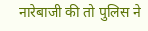नारेबाजी की तो पुलिस ने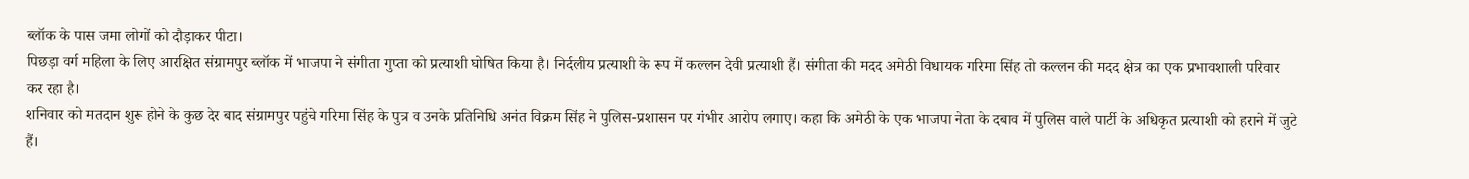ब्लॉक के पास जमा लोगों को दौड़ाकर पीटा।
पिछड़ा वर्ग महिला के लिए आरक्षित संग्रामपुर ब्लॉक में भाजपा ने संगीता गुप्ता को प्रत्याशी घोषित किया है। निर्दलीय प्रत्याशी के रूप में कल्लन देवी प्रत्याशी हैं। संगीता की मदद अमेठी विधायक गरिमा सिंह तो कल्लन की मदद क्षेत्र का एक प्रभावशाली परिवार कर रहा है।
शनिवार को मतदान शुरू होने के कुछ देर बाद संग्रामपुर पहुंचे गरिमा सिंह के पुत्र व उनके प्रतिनिधि अनंत विक्रम सिंह ने पुलिस-प्रशासन पर गंभीर आरोप लगाए। कहा कि अमेठी के एक भाजपा नेता के दबाव में पुलिस वाले पार्टी के अधिकृत प्रत्याशी को हराने में जुटे हैं।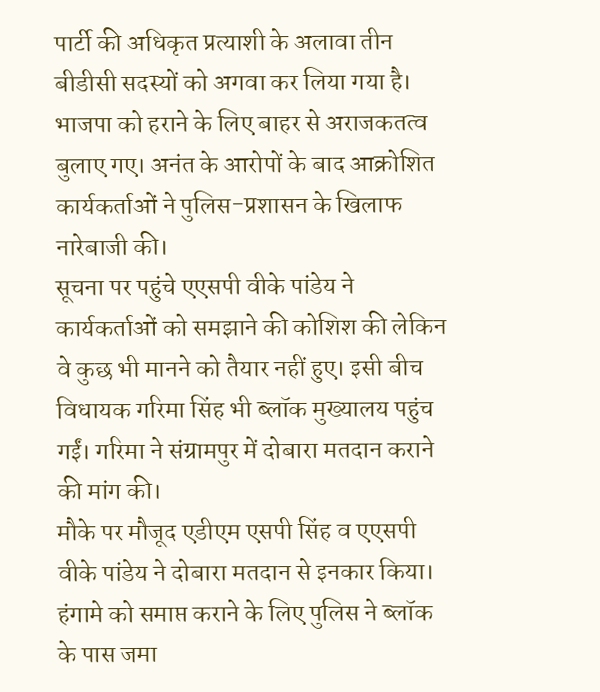पार्टी की अधिकृत प्रत्याशी के अलावा तीन बीडीसी सदस्यों को अगवा कर लिया गया है। भाजपा को हराने के लिए बाहर से अराजकतत्व बुलाए गए। अनंत के आरोपों के बाद आक्रोशित कार्यकर्ताओं ने पुलिस-प्रशासन के खिलाफ नारेबाजी की।
सूचना पर पहुंचे एएसपी वीके पांडेय ने कार्यकर्ताओं को समझाने की कोशिश की लेकिन वे कुछ भी मानने को तैयार नहीं हुए। इसी बीच विधायक गरिमा सिंह भी ब्लॉक मुख्यालय पहुंच गईं। गरिमा ने संग्रामपुर में दोबारा मतदान कराने की मांग की।
मौके पर मौजूद एडीएम एसपी सिंह व एएसपी वीके पांडेय ने दोबारा मतदान से इनकार किया। हंगामे को समाप्त कराने के लिए पुलिस ने ब्लॉक के पास जमा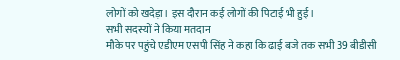लोगों को खदेड़ा। इस दौरान कई लोगों की पिटाई भी हुई।
सभी सदस्यों ने किया मतदान
मौके पर पहुंचे एडीएम एसपी सिंह ने कहा कि ढाई बजे तक सभी 39 बीडीसी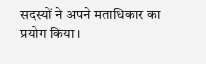सदस्यों ने अपने मताधिकार का प्रयोग किया।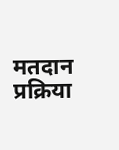मतदान प्रक्रिया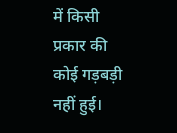में किसी प्रकार की कोई गड़बड़ी नहीं हुई।